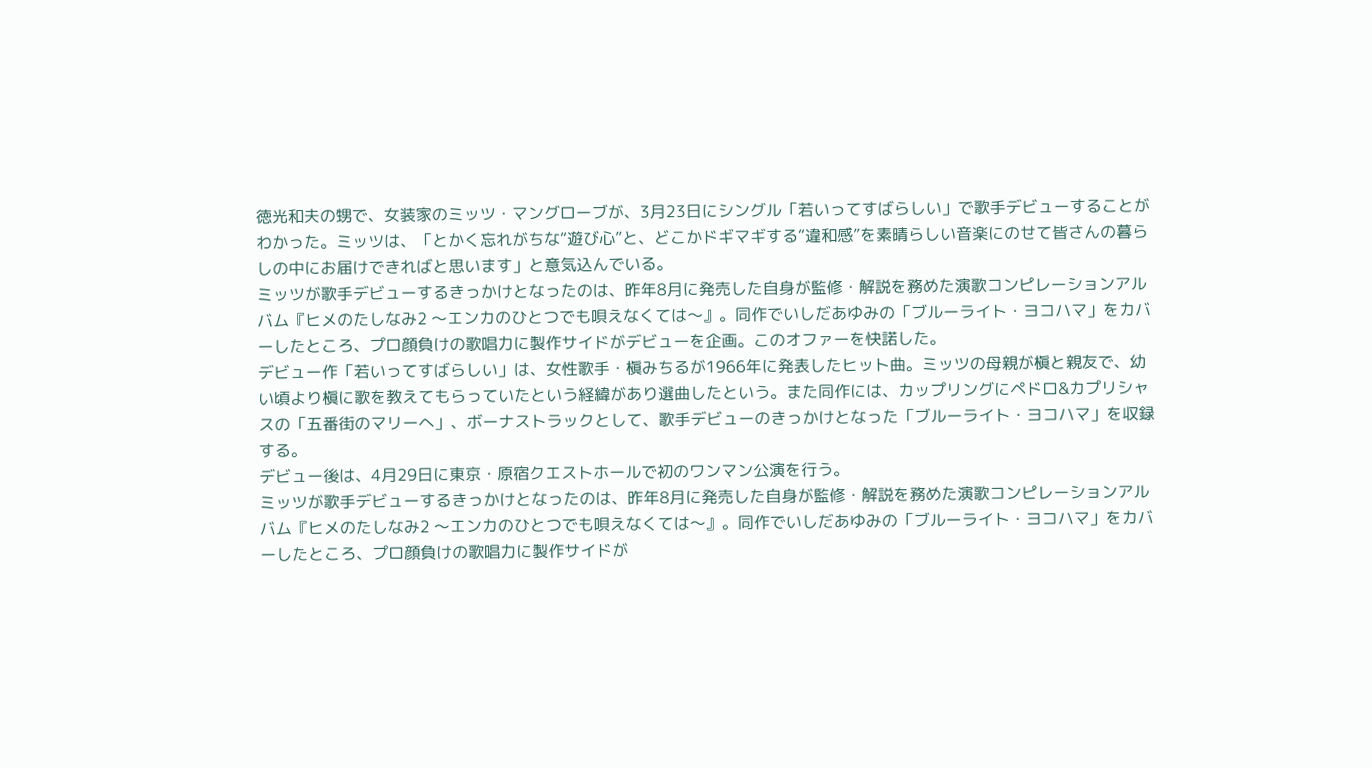徳光和夫の甥で、女装家のミッツ・マングローブが、3月23日にシングル「若いってすばらしい」で歌手デビューすることがわかった。ミッツは、「とかく忘れがちな“遊び心”と、どこかドギマギする“違和感”を素晴らしい音楽にのせて皆さんの暮らしの中にお届けできればと思います」と意気込んでいる。
ミッツが歌手デビューするきっかけとなったのは、昨年8月に発売した自身が監修・解説を務めた演歌コンピレーションアルバム『ヒメのたしなみ2 〜エンカのひとつでも唄えなくては〜』。同作でいしだあゆみの「ブルーライト・ヨコハマ」をカバーしたところ、プロ顔負けの歌唱力に製作サイドがデビューを企画。このオファーを快諾した。
デビュー作「若いってすばらしい」は、女性歌手・槇みちるが1966年に発表したヒット曲。ミッツの母親が槇と親友で、幼い頃より槇に歌を教えてもらっていたという経緯があり選曲したという。また同作には、カップリングにペドロ&カプリシャスの「五番街のマリーへ」、ボーナストラックとして、歌手デビューのきっかけとなった「ブルーライト・ヨコハマ」を収録する。
デビュー後は、4月29日に東京・原宿クエストホールで初のワンマン公演を行う。
ミッツが歌手デビューするきっかけとなったのは、昨年8月に発売した自身が監修・解説を務めた演歌コンピレーションアルバム『ヒメのたしなみ2 〜エンカのひとつでも唄えなくては〜』。同作でいしだあゆみの「ブルーライト・ヨコハマ」をカバーしたところ、プロ顔負けの歌唱力に製作サイドが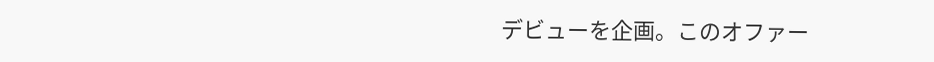デビューを企画。このオファー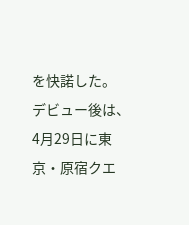を快諾した。
デビュー後は、4月29日に東京・原宿クエ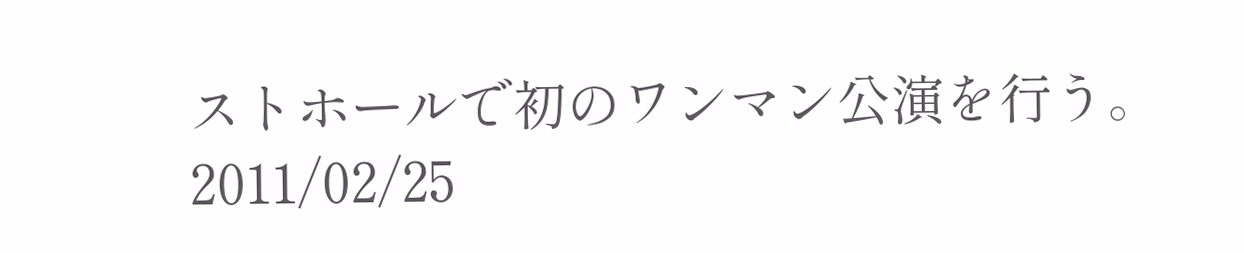ストホールで初のワンマン公演を行う。
2011/02/25